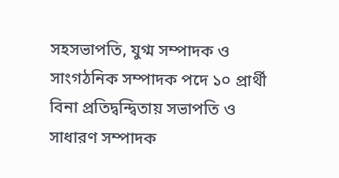সহসভাপতি, যুগ্ম সম্পাদক ও সাংগঠনিক সম্পাদক পদে ১০ প্রার্থী
বিনা প্রতিদ্বন্দ্বিতায় সভাপতি ও সাধারণ সম্পাদক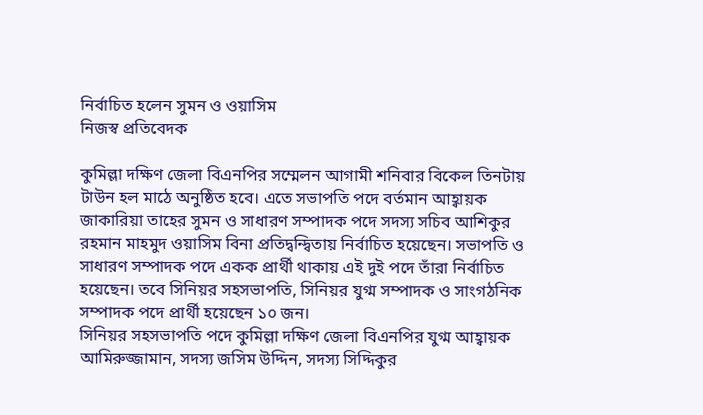নির্বাচিত হলেন সুমন ও ওয়াসিম
নিজস্ব প্রতিবেদক

কুমিল্লা দক্ষিণ জেলা বিএনপির সম্মেলন আগামী শনিবার বিকেল তিনটায় টাউন হল মাঠে অনুষ্ঠিত হবে। এতে সভাপতি পদে বর্তমান আহ্বায়ক জাকারিয়া তাহের সুমন ও সাধারণ সম্পাদক পদে সদস্য সচিব আশিকুর রহমান মাহমুদ ওয়াসিম বিনা প্রতিদ্বন্দ্বিতায় নির্বাচিত হয়েছেন। সভাপতি ও সাধারণ সম্পাদক পদে একক প্রার্থী থাকায় এই দুই পদে তাঁরা নির্বাচিত হয়েছেন। তবে সিনিয়র সহসভাপতি, সিনিয়র যুগ্ম সম্পাদক ও সাংগঠনিক সম্পাদক পদে প্রার্থী হয়েছেন ১০ জন।
সিনিয়র সহসভাপতি পদে কুমিল্লা দক্ষিণ জেলা বিএনপির যুগ্ম আহ্বায়ক আমিরুজ্জামান, সদস্য জসিম উদ্দিন, সদস্য সিদ্দিকুর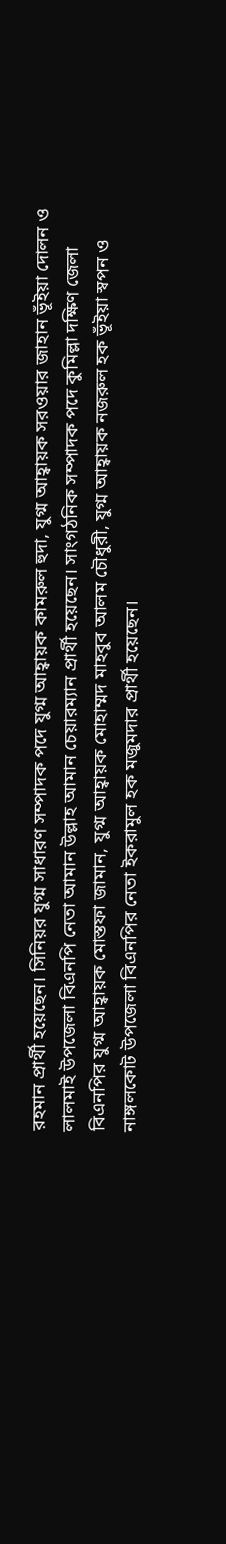রহমান প্রার্থী হয়েছেন। সিনিয়র যুগ্ম সাধারণ সম্পাদক পদে যুগ্ম আহ্বায়ক কামরুল হুদা, যুগ্ম আহ্বায়ক সরওয়ার জাহান ভূঁইয়া দোলন ও লালমাই উপজেলা বিএনপি নেতা আমান উল্লাহ আমান চেয়ারম্যান প্রার্থী হয়েছেন। সাংগঠনিক সম্পাদক পদে কুমিল্লা দক্ষিণ জেলা বিএনপির যুগ্ম আহ্বায়ক মোস্তফা জামান, যুগ্ম আহ্বায়ক মোহাম্মদ মাহবুব আলম চৌধুরী, যুগ্ম আহ্বায়ক নজরুল হক ভূঁইয়া স্বপন ও নাঙ্গলকোট উপজেলা বিএনপির নেতা ইকরামুল হক মজুমদার প্রার্থী হয়েছেন।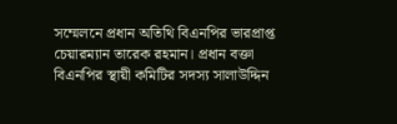সম্মেলনে প্রধান অতিথি বিএনপির ভারপ্রাপ্ত চেয়ারম্যান তারেক রহমান। প্রধান বক্তা বিএনপির স্থায়ী কমিটির সদস্য সালাউদ্দিন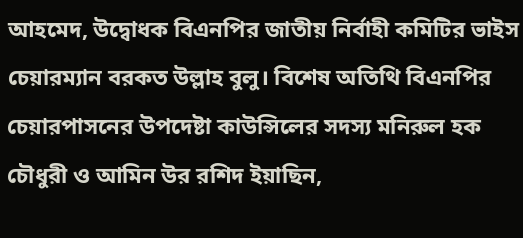আহমেদ, উদ্বোধক বিএনপির জাতীয় নির্বাহী কমিটির ভাইস চেয়ারম্যান বরকত উল্লাহ বুলু। বিশেষ অতিথি বিএনপির চেয়ারপাসনের উপদেষ্টা কাউন্সিলের সদস্য মনিরুল হক চৌধুরী ও আমিন উর রশিদ ইয়াছিন,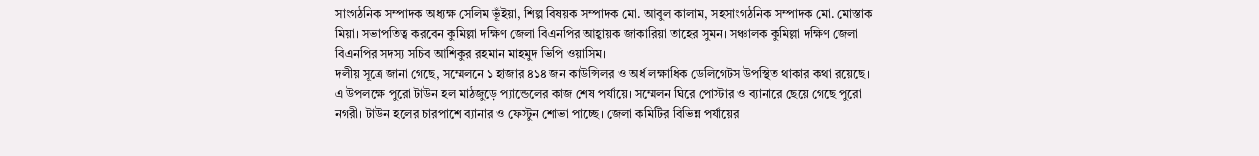সাংগঠনিক সম্পাদক অধ্যক্ষ সেলিম ভূঁইয়া, শিল্প বিষয়ক সম্পাদক মো. আবুল কালাম, সহসাংগঠনিক সম্পাদক মো. মোস্তাক মিয়া। সভাপতিত্ব করবেন কুমিল্লা দক্ষিণ জেলা বিএনপির আহ্বায়ক জাকারিয়া তাহের সুমন। সঞ্চালক কুমিল্লা দক্ষিণ জেলা বিএনপির সদস্য সচিব আশিকুর রহমান মাহমুদ ভিপি ওয়াসিম।
দলীয় সূত্রে জানা গেছে, সম্মেলনে ১ হাজার ৪১৪ জন কাউন্সিলর ও অর্ধ লক্ষাধিক ডেলিগেটস উপস্থিত থাকার কথা রয়েছে। এ উপলক্ষে পুরো টাউন হল মাঠজুড়ে প্যান্ডেলের কাজ শেষ পর্যায়ে। সম্মেলন ঘিরে পোস্টার ও ব্যানারে ছেয়ে গেছে পুরো নগরী। টাউন হলের চারপাশে ব্যানার ও ফেস্টুন শোভা পাচ্ছে। জেলা কমিটির বিভিন্ন পর্যায়ের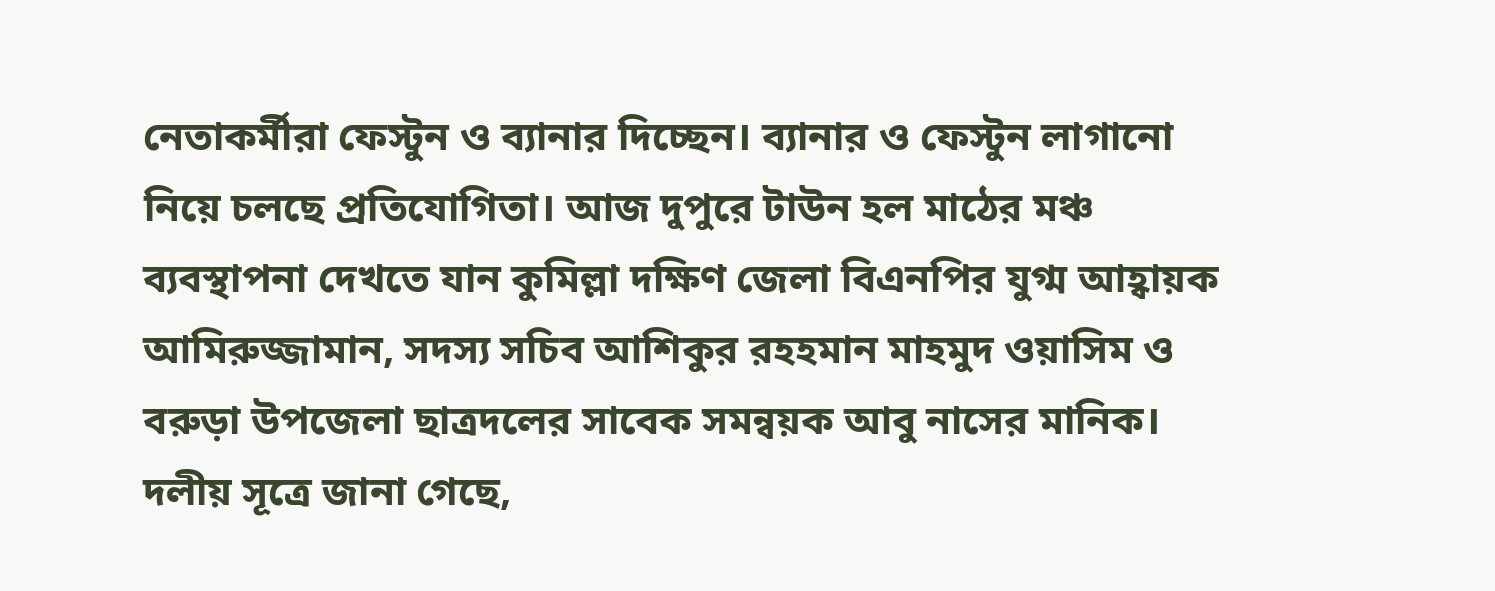নেতাকর্মীরা ফেস্টুন ও ব্যানার দিচ্ছেন। ব্যানার ও ফেস্টুন লাগানো নিয়ে চলছে প্রতিযোগিতা। আজ দুপুরে টাউন হল মাঠের মঞ্চ ব্যবস্থাপনা দেখতে যান কুমিল্লা দক্ষিণ জেলা বিএনপির যুগ্ম আহ্বায়ক আমিরুজ্জামান, সদস্য সচিব আশিকুর রহহমান মাহমুদ ওয়াসিম ও বরুড়া উপজেলা ছাত্রদলের সাবেক সমন্বয়ক আবু নাসের মানিক।
দলীয় সূত্রে জানা গেছে,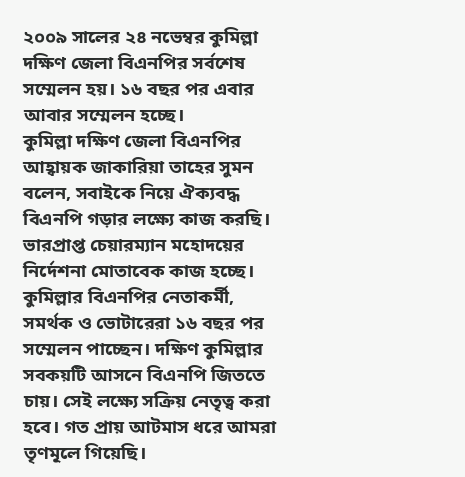২০০৯ সালের ২৪ নভেম্বর কুমিল্লা দক্ষিণ জেলা বিএনপির সর্বশেষ সম্মেলন হয়। ১৬ বছর পর এবার আবার সম্মেলন হচ্ছে।
কুমিল্লা দক্ষিণ জেলা বিএনপির আহ্বায়ক জাকারিয়া তাহের সুমন বলেন, সবাইকে নিয়ে ঐক্যবদ্ধ বিএনপি গড়ার লক্ষ্যে কাজ করছি। ভারপ্রাপ্ত চেয়ারম্যান মহোদয়ের নির্দেশনা মোতাবেক কাজ হচ্ছে। কুমিল্লার বিএনপির নেতাকর্মী, সমর্থক ও ভোটারেরা ১৬ বছর পর সম্মেলন পাচ্ছেন। দক্ষিণ কুমিল্লার সবকয়টি আসনে বিএনপি জিততে চায়। সেই লক্ষ্যে সক্রিয় নেতৃত্ব করা হবে। গত প্রায় আটমাস ধরে আমরা তৃণমূলে গিয়েছি।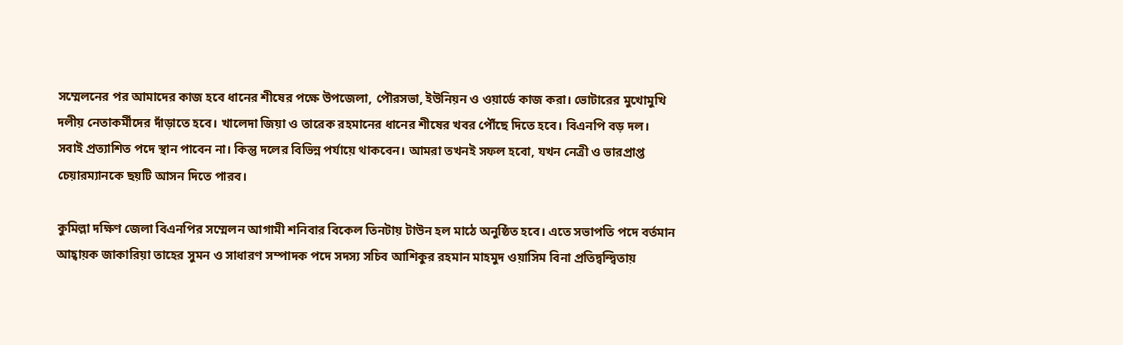সম্মেলনের পর আমাদের কাজ হবে ধানের শীষের পক্ষে উপজেলা, পৌরসভা, ইউনিয়ন ও ওয়ার্ডে কাজ করা। ভোটারের মুখোমুখি দলীয় নেতাকর্মীদের দাঁড়াতে হবে। খালেদা জিয়া ও তারেক রহমানের ধানের শীষের খবর পৌঁছে দিতে হবে। বিএনপি বড় দল। সবাই প্রত্যাশিত পদে স্থান পাবেন না। কিন্তু দলের বিভিন্ন পর্যায়ে থাকবেন। আমরা তখনই সফল হবো, যখন নেত্রী ও ভারপ্রাপ্ত চেয়ারম্যানকে ছয়টি আসন দিতে পারব।

কুমিল্লা দক্ষিণ জেলা বিএনপির সম্মেলন আগামী শনিবার বিকেল তিনটায় টাউন হল মাঠে অনুষ্ঠিত হবে। এতে সভাপতি পদে বর্তমান আহ্বায়ক জাকারিয়া তাহের সুমন ও সাধারণ সম্পাদক পদে সদস্য সচিব আশিকুর রহমান মাহমুদ ওয়াসিম বিনা প্রতিদ্বন্দ্বিতায়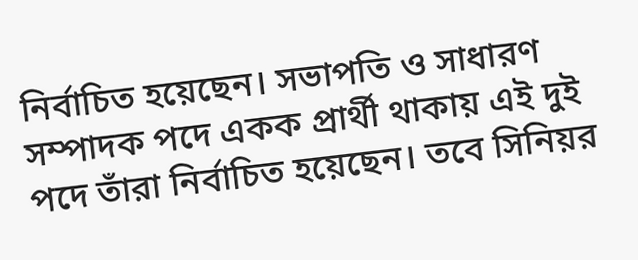নির্বাচিত হয়েছেন। সভাপতি ও সাধারণ সম্পাদক পদে একক প্রার্থী থাকায় এই দুই পদে তাঁরা নির্বাচিত হয়েছেন। তবে সিনিয়র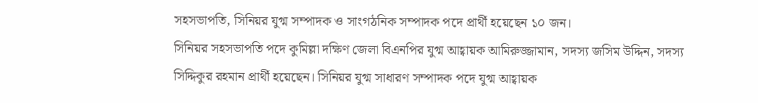সহসভাপতি, সিনিয়র যুগ্ম সম্পাদক ও সাংগঠনিক সম্পাদক পদে প্রার্থী হয়েছেন ১০ জন।
সিনিয়র সহসভাপতি পদে কুমিল্লা দক্ষিণ জেলা বিএনপির যুগ্ম আহ্বায়ক আমিরুজ্জামান, সদস্য জসিম উদ্দিন, সদস্য সিদ্দিকুর রহমান প্রার্থী হয়েছেন। সিনিয়র যুগ্ম সাধারণ সম্পাদক পদে যুগ্ম আহ্বায়ক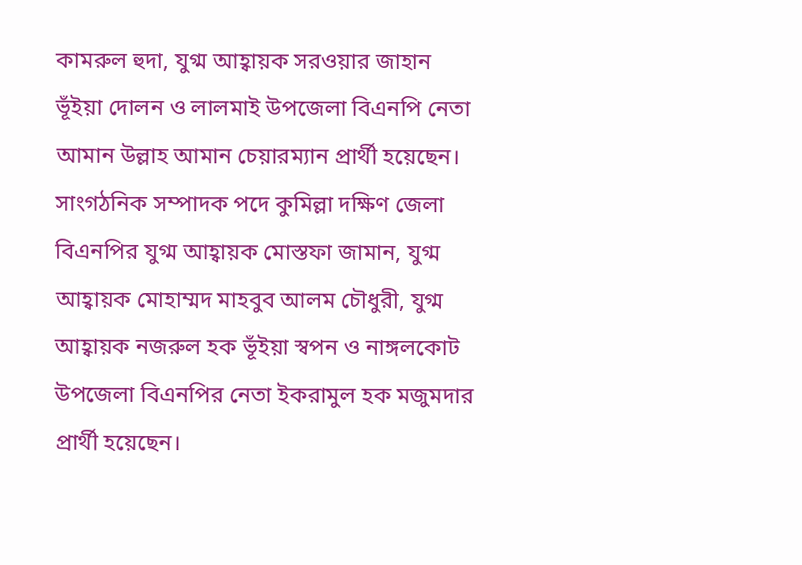কামরুল হুদা, যুগ্ম আহ্বায়ক সরওয়ার জাহান ভূঁইয়া দোলন ও লালমাই উপজেলা বিএনপি নেতা আমান উল্লাহ আমান চেয়ারম্যান প্রার্থী হয়েছেন। সাংগঠনিক সম্পাদক পদে কুমিল্লা দক্ষিণ জেলা বিএনপির যুগ্ম আহ্বায়ক মোস্তফা জামান, যুগ্ম আহ্বায়ক মোহাম্মদ মাহবুব আলম চৌধুরী, যুগ্ম আহ্বায়ক নজরুল হক ভূঁইয়া স্বপন ও নাঙ্গলকোট উপজেলা বিএনপির নেতা ইকরামুল হক মজুমদার প্রার্থী হয়েছেন।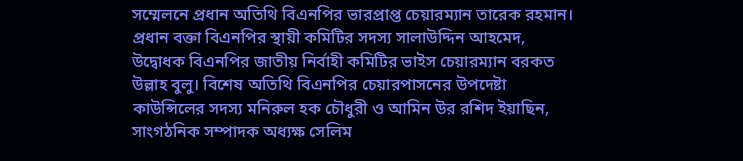সম্মেলনে প্রধান অতিথি বিএনপির ভারপ্রাপ্ত চেয়ারম্যান তারেক রহমান। প্রধান বক্তা বিএনপির স্থায়ী কমিটির সদস্য সালাউদ্দিন আহমেদ, উদ্বোধক বিএনপির জাতীয় নির্বাহী কমিটির ভাইস চেয়ারম্যান বরকত উল্লাহ বুলু। বিশেষ অতিথি বিএনপির চেয়ারপাসনের উপদেষ্টা কাউন্সিলের সদস্য মনিরুল হক চৌধুরী ও আমিন উর রশিদ ইয়াছিন, সাংগঠনিক সম্পাদক অধ্যক্ষ সেলিম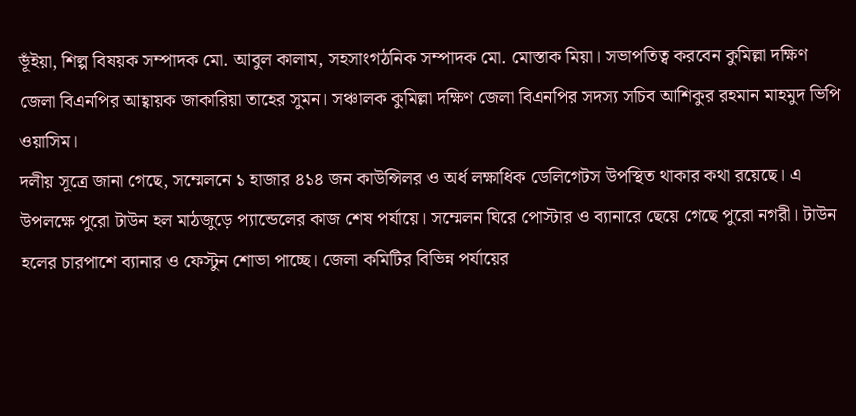ভূঁইয়া, শিল্প বিষয়ক সম্পাদক মো. আবুল কালাম, সহসাংগঠনিক সম্পাদক মো. মোস্তাক মিয়া। সভাপতিত্ব করবেন কুমিল্লা দক্ষিণ জেলা বিএনপির আহ্বায়ক জাকারিয়া তাহের সুমন। সঞ্চালক কুমিল্লা দক্ষিণ জেলা বিএনপির সদস্য সচিব আশিকুর রহমান মাহমুদ ভিপি ওয়াসিম।
দলীয় সূত্রে জানা গেছে, সম্মেলনে ১ হাজার ৪১৪ জন কাউন্সিলর ও অর্ধ লক্ষাধিক ডেলিগেটস উপস্থিত থাকার কথা রয়েছে। এ উপলক্ষে পুরো টাউন হল মাঠজুড়ে প্যান্ডেলের কাজ শেষ পর্যায়ে। সম্মেলন ঘিরে পোস্টার ও ব্যানারে ছেয়ে গেছে পুরো নগরী। টাউন হলের চারপাশে ব্যানার ও ফেস্টুন শোভা পাচ্ছে। জেলা কমিটির বিভিন্ন পর্যায়ের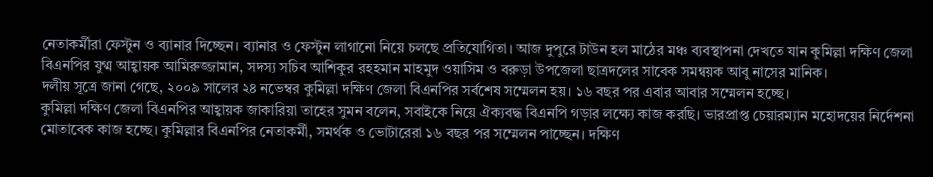নেতাকর্মীরা ফেস্টুন ও ব্যানার দিচ্ছেন। ব্যানার ও ফেস্টুন লাগানো নিয়ে চলছে প্রতিযোগিতা। আজ দুপুরে টাউন হল মাঠের মঞ্চ ব্যবস্থাপনা দেখতে যান কুমিল্লা দক্ষিণ জেলা বিএনপির যুগ্ম আহ্বায়ক আমিরুজ্জামান, সদস্য সচিব আশিকুর রহহমান মাহমুদ ওয়াসিম ও বরুড়া উপজেলা ছাত্রদলের সাবেক সমন্বয়ক আবু নাসের মানিক।
দলীয় সূত্রে জানা গেছে, ২০০৯ সালের ২৪ নভেম্বর কুমিল্লা দক্ষিণ জেলা বিএনপির সর্বশেষ সম্মেলন হয়। ১৬ বছর পর এবার আবার সম্মেলন হচ্ছে।
কুমিল্লা দক্ষিণ জেলা বিএনপির আহ্বায়ক জাকারিয়া তাহের সুমন বলেন, সবাইকে নিয়ে ঐক্যবদ্ধ বিএনপি গড়ার লক্ষ্যে কাজ করছি। ভারপ্রাপ্ত চেয়ারম্যান মহোদয়ের নির্দেশনা মোতাবেক কাজ হচ্ছে। কুমিল্লার বিএনপির নেতাকর্মী, সমর্থক ও ভোটারেরা ১৬ বছর পর সম্মেলন পাচ্ছেন। দক্ষিণ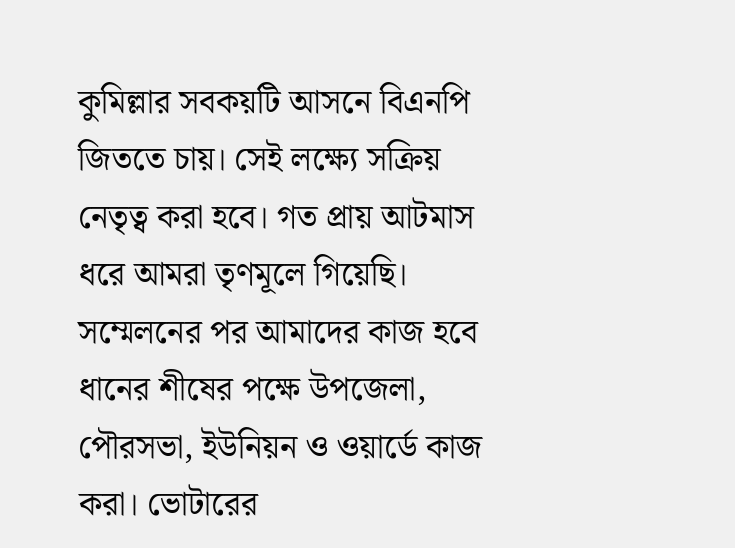কুমিল্লার সবকয়টি আসনে বিএনপি জিততে চায়। সেই লক্ষ্যে সক্রিয় নেতৃত্ব করা হবে। গত প্রায় আটমাস ধরে আমরা তৃণমূলে গিয়েছি। সম্মেলনের পর আমাদের কাজ হবে ধানের শীষের পক্ষে উপজেলা, পৌরসভা, ইউনিয়ন ও ওয়ার্ডে কাজ করা। ভোটারের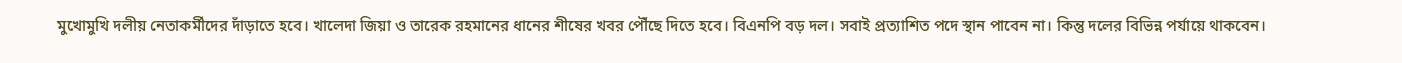মুখোমুখি দলীয় নেতাকর্মীদের দাঁড়াতে হবে। খালেদা জিয়া ও তারেক রহমানের ধানের শীষের খবর পৌঁছে দিতে হবে। বিএনপি বড় দল। সবাই প্রত্যাশিত পদে স্থান পাবেন না। কিন্তু দলের বিভিন্ন পর্যায়ে থাকবেন।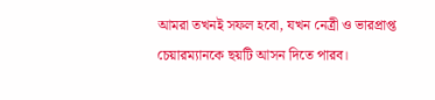আমরা তখনই সফল হবো, যখন নেত্রী ও ভারপ্রাপ্ত চেয়ারম্যানকে ছয়টি আসন দিতে পারব।